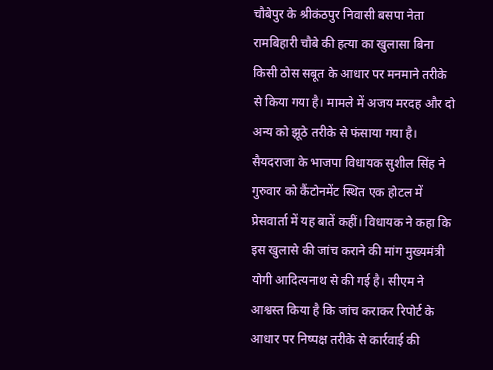चौबेपुर के श्रीकंठपुर निवासी बसपा नेता रामबिहारी चौबे की हत्या का खुलासा बिना किसी ठोस सबूत के आधार पर मनमाने तरीके से किया गया है। मामले में अजय मरदह और दो अन्य को झूठे तरीके से फंसाया गया है।
सैयदराजा के भाजपा विधायक सुशील सिंह ने गुरुवार को कैंटोनमेंट स्थित एक होटल में प्रेसवार्ता में यह बातें कहीं। विधायक ने कहा कि इस खुलासे की जांच कराने की मांग मुख्यमंत्री योगी आदित्यनाथ से की गई है। सीएम ने आश्वस्त किया है कि जांच कराकर रिपोर्ट के आधार पर निष्पक्ष तरीके से कार्रवाई की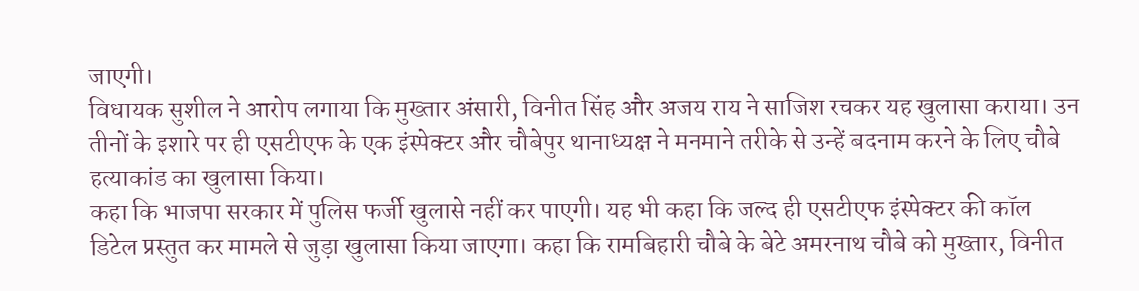जाएगी।
विधायक सुशील ने आरोप लगाया कि मुख्तार अंसारी, विनीत सिंह और अजय राय ने साजिश रचकर यह खुलासा कराया। उन तीनों के इशारे पर ही एसटीएफ के एक इंस्पेक्टर और चौबेपुर थानाध्यक्ष ने मनमाने तरीके से उन्हें बदनाम करने के लिए चौबे हत्याकांड का खुलासा किया।
कहा कि भाजपा सरकार में पुलिस फर्जी खुलासे नहीं कर पाएगी। यह भी कहा कि जल्द ही एसटीएफ इंस्पेक्टर की कॉल डिटेल प्रस्तुत कर मामले से जुड़ा खुलासा किया जाएगा। कहा कि रामबिहारी चौबे के बेटे अमरनाथ चौबे को मुख्तार, विनीत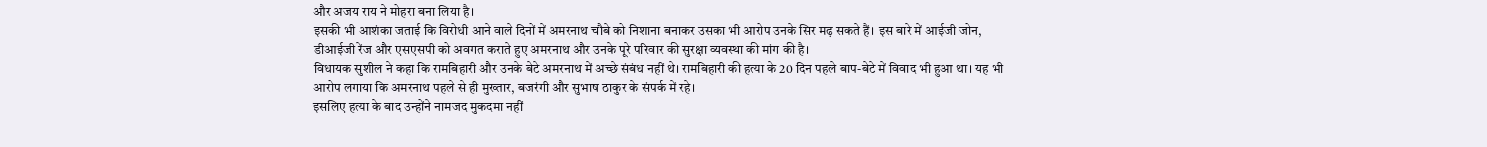और अजय राय ने मोहरा बना लिया है।
इसकी भी आशंका जताई कि विरोधी आने वाले दिनों में अमरनाथ चौबे को निशाना बनाकर उसका भी आरोप उनके सिर मढ़ सकते हैं। इस बारे में आईजी जोन, डीआईजी रेंज और एसएसपी को अवगत कराते हुए अमरनाथ और उनके पूरे परिवार की सुरक्षा व्यवस्था की मांग की है।
विधायक सुशील ने कहा कि रामबिहारी और उनके बेटे अमरनाथ में अच्छे संबंध नहीं थे। रामबिहारी की हत्या के 20 दिन पहले बाप-बेटे में विवाद भी हुआ था। यह भी आरोप लगाया कि अमरनाथ पहले से ही मुख्तार, बजरंगी और सुभाष ठाकुर के संपर्क में रहे।
इसलिए हत्या के बाद उन्होंने नामजद मुकदमा नहीं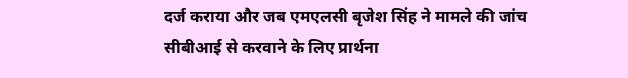दर्ज कराया और जब एमएलसी बृजेश सिंह ने मामले की जांच सीबीआई से करवाने के लिए प्रार्थना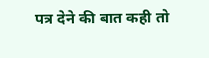पत्र देने की बात कही तो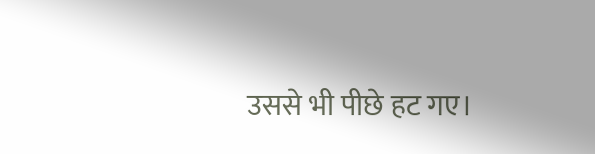उससे भी पीछे हट गए।